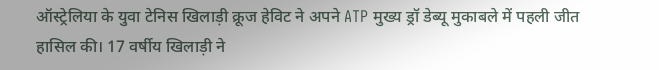ऑस्ट्रेलिया के युवा टेनिस खिलाड़ी क्रूज हेविट ने अपने ATP मुख्य ड्रॉ डेब्यू मुकाबले में पहली जीत हासिल की। 17 वर्षीय खिलाड़ी ने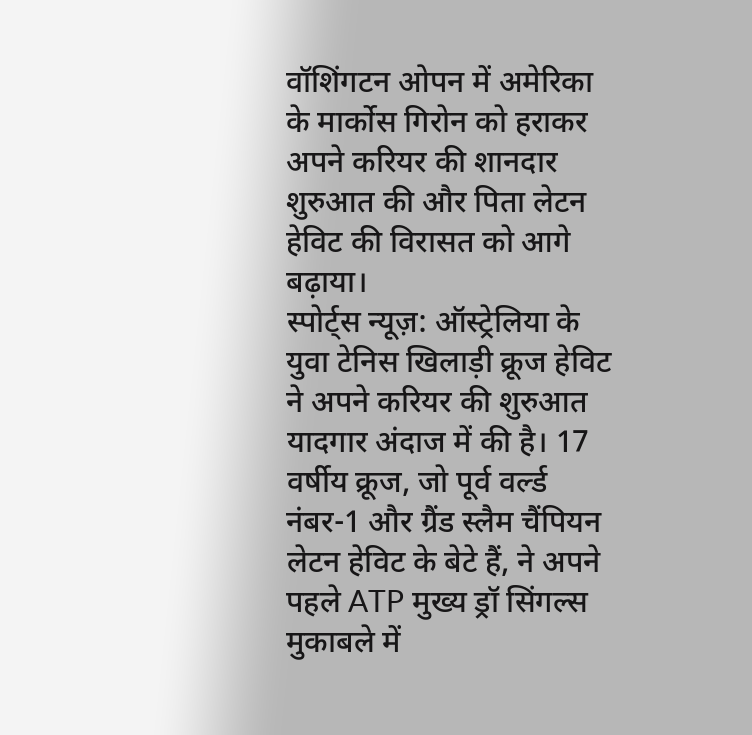वॉशिंगटन ओपन में अमेरिका के मार्कोस गिरोन को हराकर अपने करियर की शानदार शुरुआत की और पिता लेटन हेविट की विरासत को आगे बढ़ाया।
स्पोर्ट्स न्यूज़: ऑस्ट्रेलिया के युवा टेनिस खिलाड़ी क्रूज हेविट ने अपने करियर की शुरुआत यादगार अंदाज में की है। 17 वर्षीय क्रूज, जो पूर्व वर्ल्ड नंबर-1 और ग्रैंड स्लैम चैंपियन लेटन हेविट के बेटे हैं, ने अपने पहले ATP मुख्य ड्रॉ सिंगल्स मुकाबले में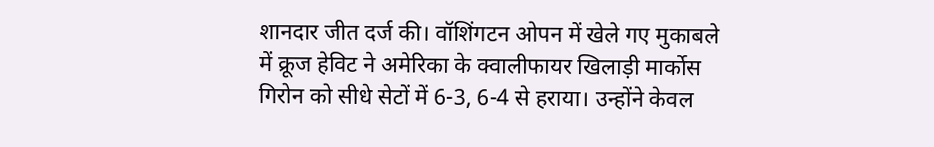शानदार जीत दर्ज की। वॉशिंगटन ओपन में खेले गए मुकाबले में क्रूज हेविट ने अमेरिका के क्वालीफायर खिलाड़ी मार्कोस गिरोन को सीधे सेटों में 6-3, 6-4 से हराया। उन्होंने केवल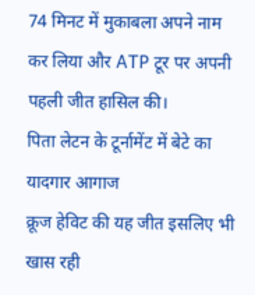74 मिनट में मुकाबला अपने नाम कर लिया और ATP टूर पर अपनी पहली जीत हासिल की।
पिता लेटन के टूर्नामेंट में बेटे का यादगार आगाज
क्रूज हेविट की यह जीत इसलिए भी खास रही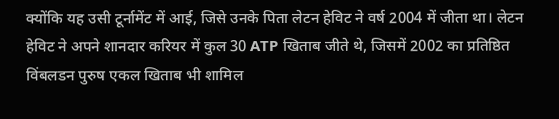क्योंकि यह उसी टूर्नामेंट में आई, जिसे उनके पिता लेटन हेविट ने वर्ष 2004 में जीता था। लेटन हेविट ने अपने शानदार करियर में कुल 30 ATP खिताब जीते थे, जिसमें 2002 का प्रतिष्ठित विंबलडन पुरुष एकल खिताब भी शामिल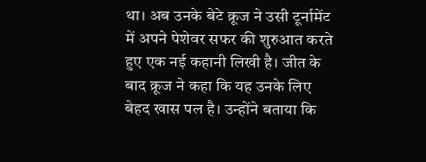था। अब उनके बेटे क्रूज ने उसी टूर्नामेंट में अपने पेशेवर सफर की शुरुआत करते हुए एक नई कहानी लिखी है। जीत के बाद क्रूज ने कहा कि यह उनके लिए बेहद खास पल है। उन्होंने बताया कि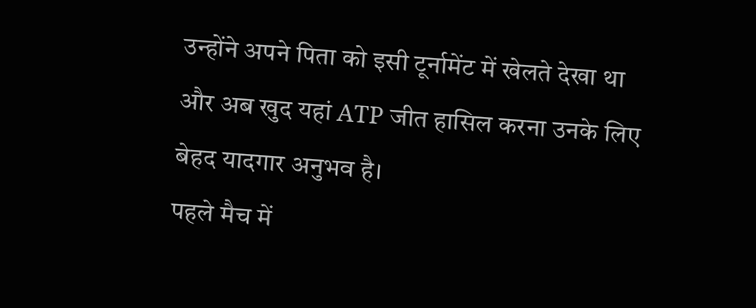उन्होंने अपने पिता को इसी टूर्नामेंट में खेलते देखा था और अब खुद यहां ATP जीत हासिल करना उनके लिए बेहद यादगार अनुभव है।
पहले मैच में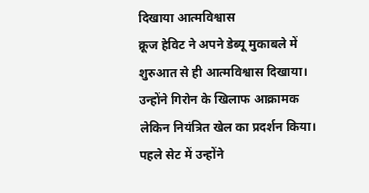दिखाया आत्मविश्वास
क्रूज हेविट ने अपने डेब्यू मुकाबले में शुरुआत से ही आत्मविश्वास दिखाया। उन्होंने गिरोन के खिलाफ आक्रामक लेकिन नियंत्रित खेल का प्रदर्शन किया। पहले सेट में उन्होंने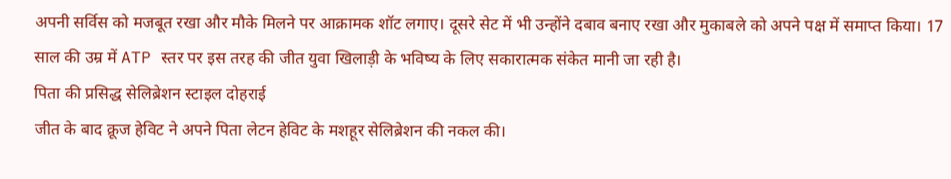अपनी सर्विस को मजबूत रखा और मौके मिलने पर आक्रामक शॉट लगाए। दूसरे सेट में भी उन्होंने दबाव बनाए रखा और मुकाबले को अपने पक्ष में समाप्त किया। 17 साल की उम्र में ATP स्तर पर इस तरह की जीत युवा खिलाड़ी के भविष्य के लिए सकारात्मक संकेत मानी जा रही है।
पिता की प्रसिद्ध सेलिब्रेशन स्टाइल दोहराई
जीत के बाद क्रूज हेविट ने अपने पिता लेटन हेविट के मशहूर सेलिब्रेशन की नकल की।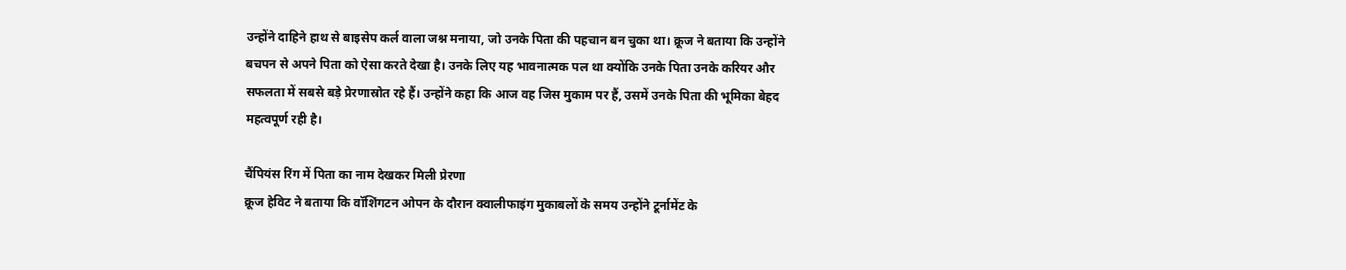उन्होंने दाहिने हाथ से बाइसेप कर्ल वाला जश्न मनाया, जो उनके पिता की पहचान बन चुका था। क्रूज ने बताया कि उन्होंने बचपन से अपने पिता को ऐसा करते देखा है। उनके लिए यह भावनात्मक पल था क्योंकि उनके पिता उनके करियर और सफलता में सबसे बड़े प्रेरणास्रोत रहे हैं। उन्होंने कहा कि आज वह जिस मुकाम पर हैं, उसमें उनके पिता की भूमिका बेहद महत्वपूर्ण रही है।

चैंपियंस रिंग में पिता का नाम देखकर मिली प्रेरणा
क्रूज हेविट ने बताया कि वॉशिंगटन ओपन के दौरान क्वालीफाइंग मुकाबलों के समय उन्होंने टूर्नामेंट के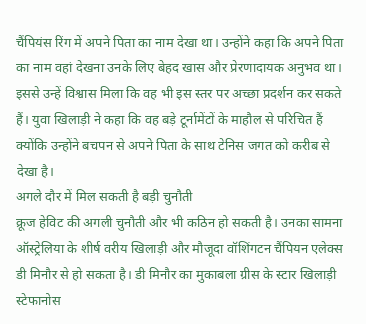चैंपियंस रिंग में अपने पिता का नाम देखा था। उन्होंने कहा कि अपने पिता का नाम वहां देखना उनके लिए बेहद खास और प्रेरणादायक अनुभव था। इससे उन्हें विश्वास मिला कि वह भी इस स्तर पर अच्छा प्रदर्शन कर सकते हैं। युवा खिलाड़ी ने कहा कि वह बड़े टूर्नामेंटों के माहौल से परिचित हैं क्योंकि उन्होंने बचपन से अपने पिता के साथ टेनिस जगत को करीब से देखा है।
अगले दौर में मिल सकती है बड़ी चुनौती
क्रूज हेविट की अगली चुनौती और भी कठिन हो सकती है। उनका सामना ऑस्ट्रेलिया के शीर्ष वरीय खिलाड़ी और मौजूदा वॉशिंगटन चैंपियन एलेक्स डी मिनौर से हो सकता है। डी मिनौर का मुकाबला ग्रीस के स्टार खिलाड़ी स्टेफानोस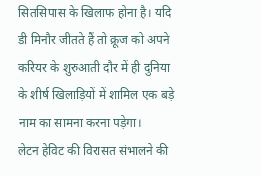सितसिपास के खिलाफ होना है। यदि डी मिनौर जीतते हैं तो क्रूज को अपने करियर के शुरुआती दौर में ही दुनिया के शीर्ष खिलाड़ियों में शामिल एक बड़े नाम का सामना करना पड़ेगा।
लेटन हेविट की विरासत संभालने की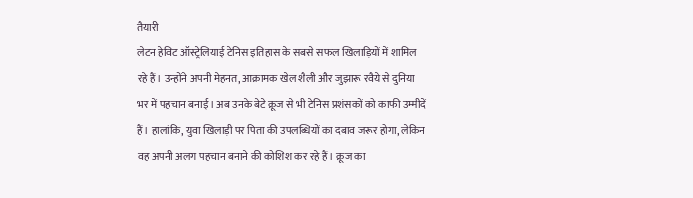तैयारी
लेटन हेविट ऑस्ट्रेलियाई टेनिस इतिहास के सबसे सफल खिलाड़ियों में शामिल रहे हैं। उन्होंने अपनी मेहनत, आक्रामक खेल शैली और जुझारू रवैये से दुनिया भर में पहचान बनाई। अब उनके बेटे क्रूज से भी टेनिस प्रशंसकों को काफी उम्मीदें हैं। हालांकि, युवा खिलाड़ी पर पिता की उपलब्धियों का दबाव जरूर होगा, लेकिन वह अपनी अलग पहचान बनाने की कोशिश कर रहे हैं। क्रूज का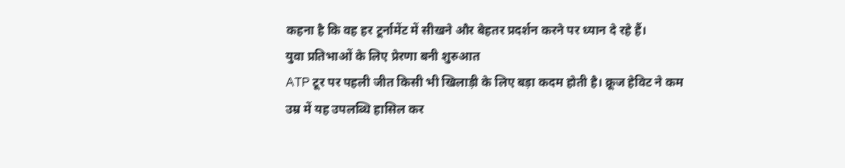कहना है कि वह हर टूर्नामेंट में सीखने और बेहतर प्रदर्शन करने पर ध्यान दे रहे हैं।
युवा प्रतिभाओं के लिए प्रेरणा बनी शुरुआत
ATP टूर पर पहली जीत किसी भी खिलाड़ी के लिए बड़ा कदम होती है। क्रूज हेविट ने कम उम्र में यह उपलब्धि हासिल कर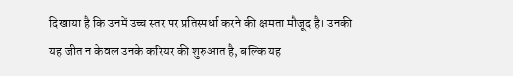दिखाया है कि उनमें उच्च स्तर पर प्रतिस्पर्धा करने की क्षमता मौजूद है। उनकी यह जीत न केवल उनके करियर की शुरुआत है, बल्कि यह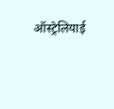ऑस्ट्रेलियाई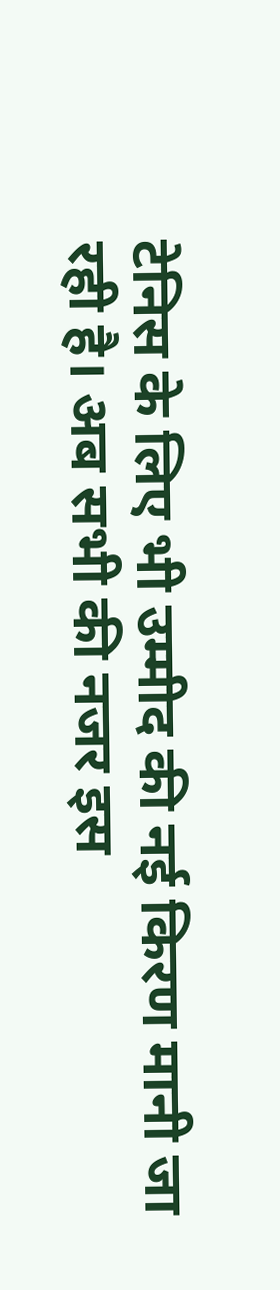टेनिस के लिए भी उम्मीद की नई किरण मानी जा रही है। अब सभी की नजर इस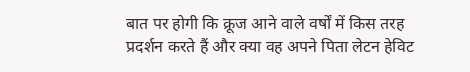बात पर होगी कि क्रूज आने वाले वर्षों में किस तरह प्रदर्शन करते हैं और क्या वह अपने पिता लेटन हेविट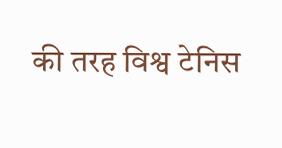की तरह विश्व टेनिस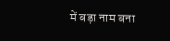में बड़ा नाम बना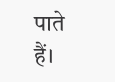पाते हैं।